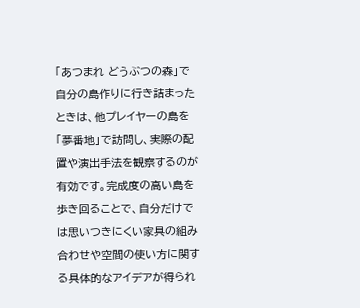「あつまれ どうぶつの森」で自分の島作りに行き詰まったときは、他プレイヤーの島を「夢番地」で訪問し、実際の配置や演出手法を観察するのが有効です。完成度の高い島を歩き回ることで、自分だけでは思いつきにくい家具の組み合わせや空間の使い方に関する具体的なアイデアが得られ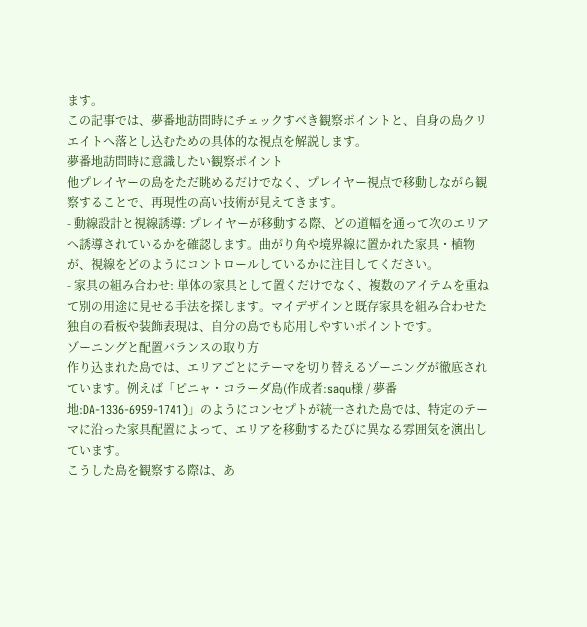ます。
この記事では、夢番地訪問時にチェックすべき観察ポイントと、自身の島クリエイトへ落とし込むための具体的な視点を解説します。
夢番地訪問時に意識したい観察ポイント
他プレイヤーの島をただ眺めるだけでなく、プレイヤー視点で移動しながら観察することで、再現性の高い技術が見えてきます。
- 動線設計と視線誘導: プレイヤーが移動する際、どの道幅を通って次のエリアへ誘導されているかを確認します。曲がり角や境界線に置かれた家具・植物が、視線をどのようにコントロールしているかに注目してください。
- 家具の組み合わせ: 単体の家具として置くだけでなく、複数のアイテムを重ねて別の用途に見せる手法を探します。マイデザインと既存家具を組み合わせた独自の看板や装飾表現は、自分の島でも応用しやすいポイントです。
ゾーニングと配置バランスの取り方
作り込まれた島では、エリアごとにテーマを切り替えるゾーニングが徹底されています。例えば「ピニャ・コラーダ島(作成者:saqu様 / 夢番地:DA-1336-6959-1741)」のようにコンセプトが統一された島では、特定のテーマに沿った家具配置によって、エリアを移動するたびに異なる雰囲気を演出しています。
こうした島を観察する際は、あ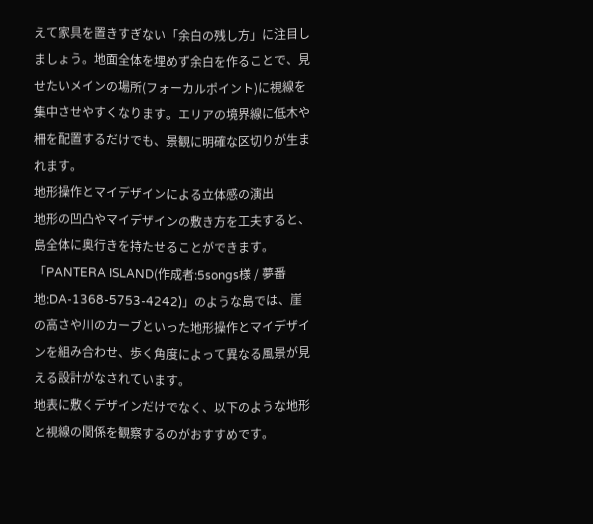えて家具を置きすぎない「余白の残し方」に注目しましょう。地面全体を埋めず余白を作ることで、見せたいメインの場所(フォーカルポイント)に視線を集中させやすくなります。エリアの境界線に低木や柵を配置するだけでも、景観に明確な区切りが生まれます。
地形操作とマイデザインによる立体感の演出
地形の凹凸やマイデザインの敷き方を工夫すると、島全体に奥行きを持たせることができます。「PANTERA ISLAND(作成者:5songs様 / 夢番地:DA-1368-5753-4242)」のような島では、崖の高さや川のカーブといった地形操作とマイデザインを組み合わせ、歩く角度によって異なる風景が見える設計がなされています。
地表に敷くデザインだけでなく、以下のような地形と視線の関係を観察するのがおすすめです。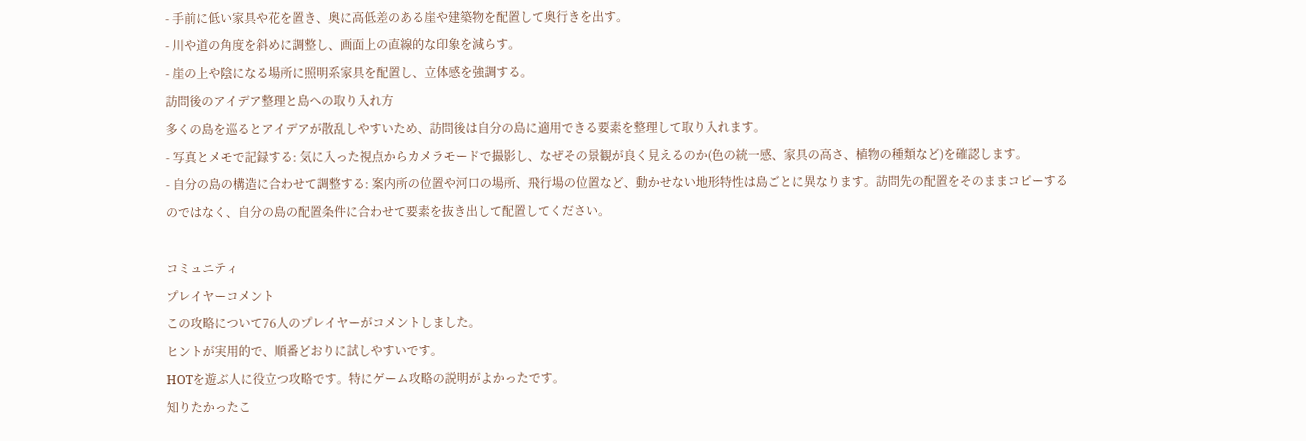- 手前に低い家具や花を置き、奥に高低差のある崖や建築物を配置して奥行きを出す。
- 川や道の角度を斜めに調整し、画面上の直線的な印象を減らす。
- 崖の上や陰になる場所に照明系家具を配置し、立体感を強調する。
訪問後のアイデア整理と島への取り入れ方
多くの島を巡るとアイデアが散乱しやすいため、訪問後は自分の島に適用できる要素を整理して取り入れます。
- 写真とメモで記録する: 気に入った視点からカメラモードで撮影し、なぜその景観が良く見えるのか(色の統一感、家具の高さ、植物の種類など)を確認します。
- 自分の島の構造に合わせて調整する: 案内所の位置や河口の場所、飛行場の位置など、動かせない地形特性は島ごとに異なります。訪問先の配置をそのままコピーするのではなく、自分の島の配置条件に合わせて要素を抜き出して配置してください。

コミュニティ
プレイヤーコメント
この攻略について76人のプレイヤーがコメントしました。
ヒントが実用的で、順番どおりに試しやすいです。
HOTを遊ぶ人に役立つ攻略です。特にゲーム攻略の説明がよかったです。
知りたかったこ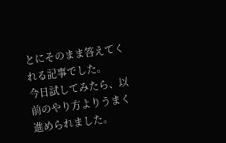とにそのまま答えてくれる記事でした。
今日試してみたら、以前のやり方よりうまく進められました。